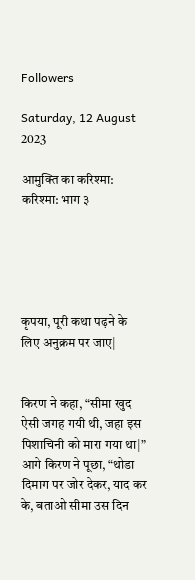Followers

Saturday, 12 August 2023

आमुक्ति का करिश्मा: करिश्मा: भाग ३





कृपया, पूरी कथा पढ़ने के लिए अनुक्रम पर जाए|


किरण ने कहा, “सीमा खुद ऐसी जगह गयी थी, जहा इस पिशाचिनी को मारा गया था|” आगे किरण ने पूछा, “थोडा दिमाग पर जोर देकर, याद कर के, बताओ सीमा उस दिन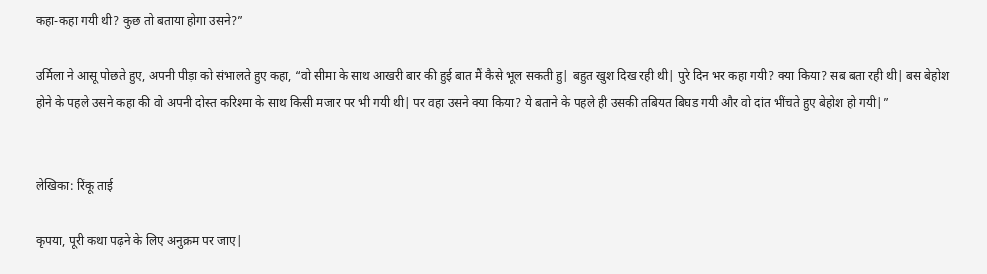कहा-कहा गयी थी? कुछ तो बताया होगा उसने?”

उर्मिला ने आसू पोछते हुए, अपनी पीड़ा को संभालते हुए कहा, “वो सीमा के साथ आखरी बार की हुई बात मैं कैसे भूल सकती हु| बहुत खुश दिख रही थी| पुरे दिन भर कहा गयी? क्या किया? सब बता रही थी| बस बेहोश होने के पहले उसने कहा की वो अपनी दोस्त करिश्मा के साथ किसी मजार पर भी गयी थी| पर वहा उसने क्या किया? ये बताने के पहले ही उसकी तबियत बिघड गयी और वो दांत भींचते हुए बेहोश हो गयी|”


लेखिका: रिंकू ताई

कृपया, पूरी कथा पढ़ने के लिए अनुक्रम पर जाए|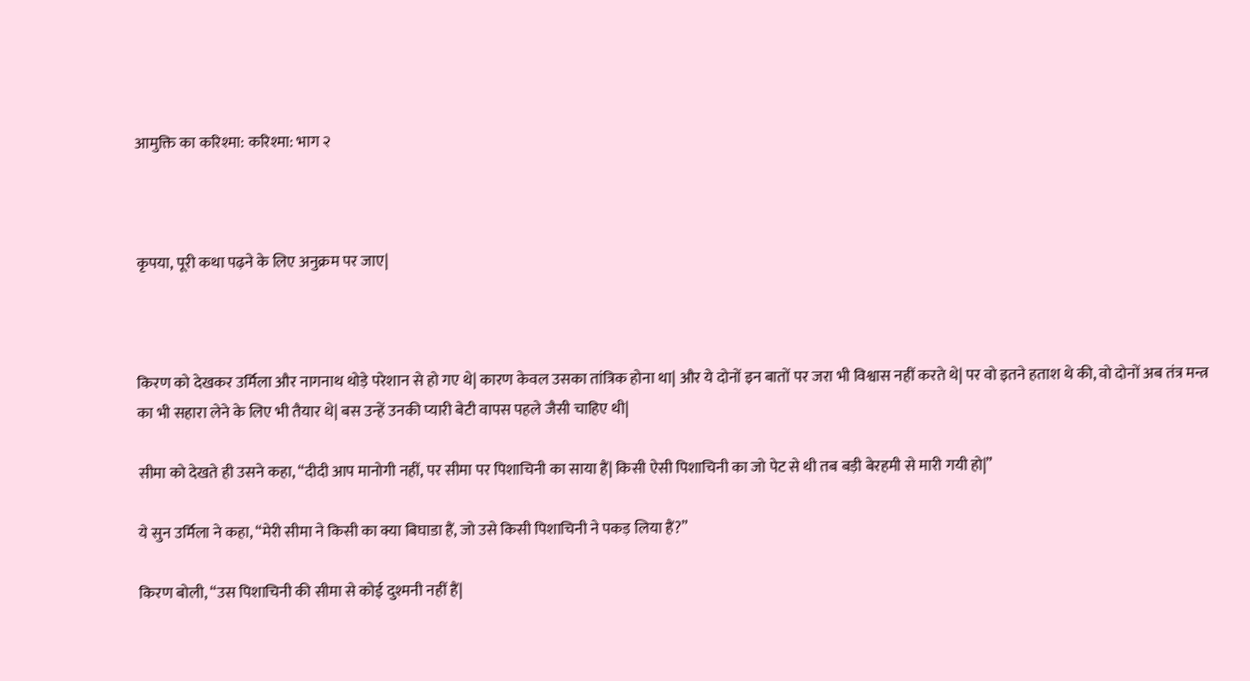आमुक्ति का करिश्मा: करिश्मा: भाग २



कृपया, पूरी कथा पढ़ने के लिए अनुक्रम पर जाए|



किरण को देखकर उर्मिला और नागनाथ थोड़े परेशान से हो गए थे| कारण केवल उसका तांत्रिक होना था| और ये दोनों इन बातों पर जरा भी विश्वास नहीं करते थे| पर वो इतने हताश थे की, वो दोनों अब तंत्र मन्त्र का भी सहारा लेने के लिए भी तैयार थे| बस उन्हें उनकी प्यारी बेटी वापस पहले जैसी चाहिए थी|

सीमा को देखते ही उसने कहा, “दीदी आप मानोगी नहीं, पर सीमा पर पिशाचिनी का साया हैं| किसी ऐसी पिशाचिनी का जो पेट से थी तब बड़ी बेरहमी से मारी गयी हो|”

ये सुन उर्मिला ने कहा, “मेरी सीमा ने किसी का क्या बिघाडा हैं, जो उसे किसी पिशाचिनी ने पकड़ लिया हैं?”

किरण बोली, “उस पिशाचिनी की सीमा से कोई दुश्मनी नहीं हैं|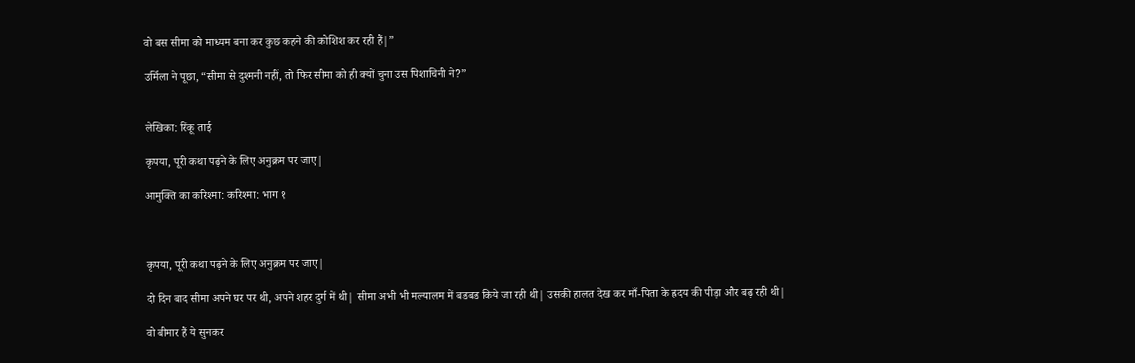वो बस सीमा को माध्यम बना कर कुछ कहने की कोशिश कर रही हैं|”

उर्मिला ने पूछा, “सीमा से दुश्मनी नहीं, तो फिर सीमा को ही क्यों चुना उस पिशाचिनी ने?”


लेखिका: रिंकू ताई

कृपया, पूरी कथा पढ़ने के लिए अनुक्रम पर जाए|

आमुक्ति का करिश्मा: करिश्मा: भाग १



कृपया, पूरी कथा पढ़ने के लिए अनुक्रम पर जाए|

दो दिन बाद सीमा अपने घर पर थी, अपने शहर दुर्ग में थी| सीमा अभी भी मल्यालम में बडबड किये जा रही थी| उसकी हालत देख कर माँ-पिता के ह्रदय की पीड़ा और बढ़ रही थी|

वो बीमार हैं ये सुनकर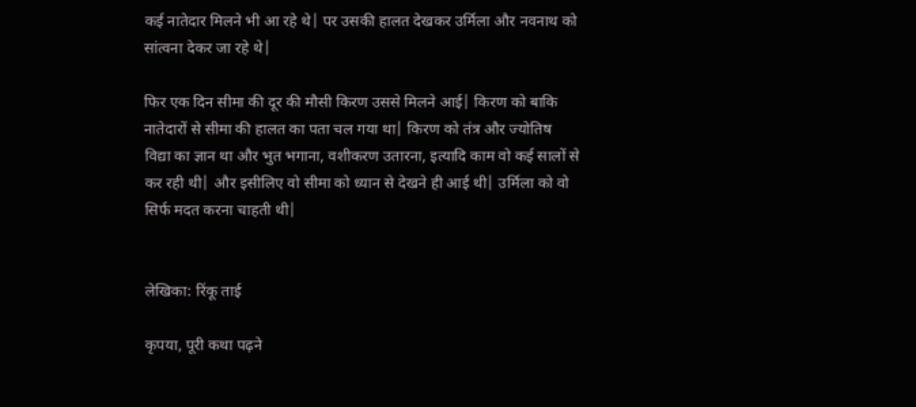कई नातेदार मिलने भी आ रहे थे| पर उसकी हालत देखकर उर्मिला और नवनाथ को सांत्वना देकर जा रहे थे|

फिर एक दिन सीमा की दूर की मौसी किरण उससे मिलने आई| किरण को बाकि नातेदारों से सीमा की हालत का पता चल गया था| किरण को तंत्र और ज्योतिष विद्या का ज्ञान था और भुत भगाना, वशीकरण उतारना, इत्यादि काम वो कई सालों से कर रही थी| और इसीलिए वो सीमा को ध्यान से देखने ही आई थी| उर्मिला को वो सिर्फ मदत करना चाहती थी|


लेखिका: रिंकू ताई

कृपया, पूरी कथा पढ़ने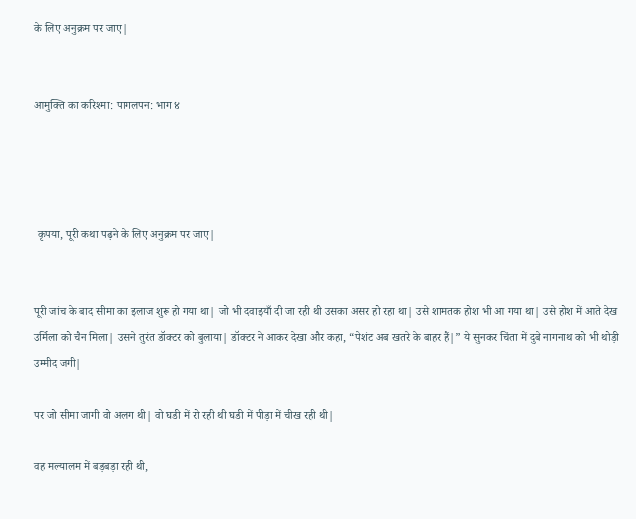के लिए अनुक्रम पर जाए|


आमुक्ति का करिश्मा: पागलपन: भाग ४




 कृपया, पूरी कथा पढ़ने के लिए अनुक्रम पर जाए|


पूरी जांच के बाद सीमा का इलाज शुरू हो गया था| जो भी दवाइयाँ दी जा रही थी उसका असर हो रहा था| उसे शामतक होश भी आ गया था| उसे होश में आते देख उर्मिला को चैन मिला| उसने तुरंत डॉक्टर को बुलाया| डॉक्टर ने आकर देखा और कहा, “पेशंट अब खतरे के बाहर हैं|” ये सुनकर चिंता में दुबे नागनाथ को भी थोड़ी उम्मीद जगी|

पर जो सीमा जागी वो अलग थी| वो घडी में रो रही थी घडी में पीड़ा में चीख रही थी|

वह मल्यालम में बड़बड़ा रही थी,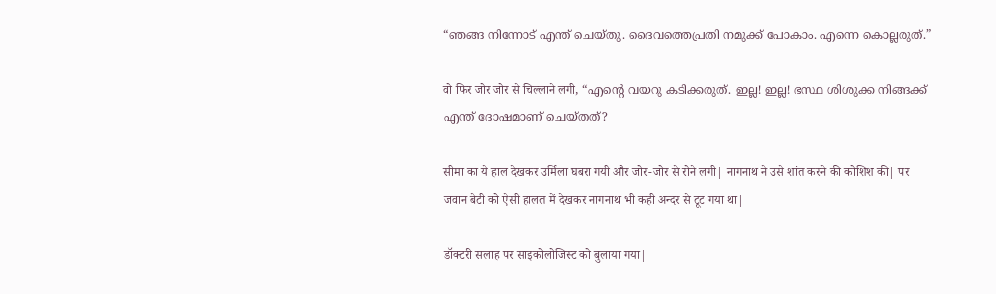“ഞങ്ങ നിന്നോട് എന്ത് ചെയ്തു. ദൈവത്തെപ്രതി നമുക്ക് പോകാം. എന്നെ കൊല്ലരുത്.”

वो फिर जोर जोर से चिल्लाने लगी, “എന്റെ വയറു കടിക്കരുത്. ഇല്ല! ഇല്ല! ഭസ്ഥ ശിശുക്ക നിങ്ങക്ക് എന്ത് ദോഷമാണ് ചെയ്തത്?

सीमा का ये हाल देखकर उर्मिला घबरा गयी और जोर-जोर से रोने लगी| नागनाथ ने उसे शांत करने की कोशिश की| पर जवान बेटी को ऐसी हालत में देखकर नागनाथ भी कही अन्दर से टूट गया था|

डॉक्टरी सलाह पर साइकोलोजिस्ट को बुलाया गया|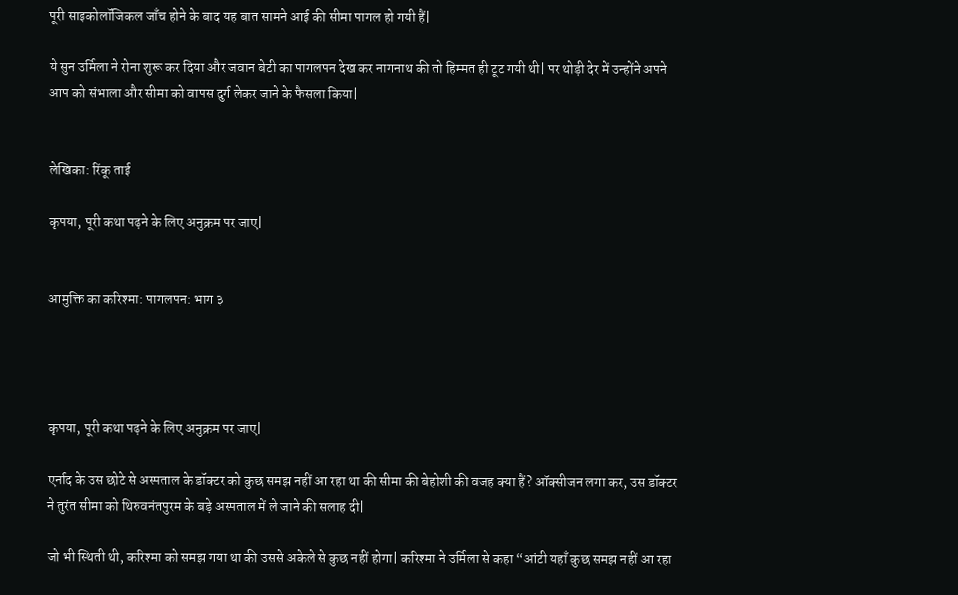पूरी साइकोलॉजिकल जाँच होने के बाद यह बात सामने आई की सीमा पागल हो गयी हैं|

ये सुन उर्मिला ने रोना शुरू कर दिया और जवान बेटी का पागलपन देख कर नागनाथ की तो हिम्मत ही टूट गयी थी| पर थोड़ी देर में उन्होंने अपने आप को संभाला और सीमा को वापस दुर्ग लेकर जाने के फैसला किया|


लेखिका: रिंकू ताई

कृपया, पूरी कथा पढ़ने के लिए अनुक्रम पर जाए|


आमुक्ति का करिश्मा: पागलपन: भाग ३




कृपया, पूरी कथा पढ़ने के लिए अनुक्रम पर जाए|

एर्नाद के उस छोटे से अस्पताल के डॉक्टर को कुछ समझ नहीं आ रहा था की सीमा की बेहोशी की वजह क्या हैं? ऑक्सीजन लगा कर, उस डॉक्टर ने तुरंत सीमा को थिरुवनंतपुरम के बड़े अस्पताल में ले जाने की सलाह दी|

जो भी स्थिती थी, करिश्मा को समझ गया था की उससे अकेले से कुछ नहीं होगा| करिश्मा ने उर्मिला से कहा “आंटी यहाँ कुछ समझ नहीं आ रहा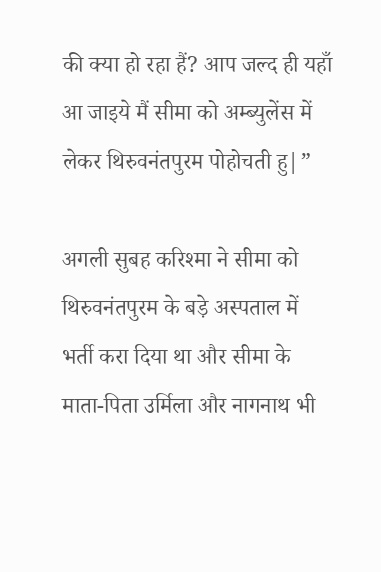की क्या हो रहा हैं? आप जल्द ही यहाँ आ जाइये मैं सीमा को अम्ब्युलेंस में लेकर थिरुवनंतपुरम पोहोचती हु|”

अगली सुबह करिश्मा ने सीमा को थिरुवनंतपुरम के बड़े अस्पताल में भर्ती करा दिया था और सीमा के माता-पिता उर्मिला और नागनाथ भी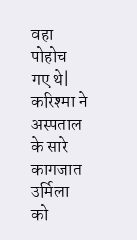वहा पोहोच गए थे| करिश्मा ने अस्पताल के सारे कागजात उर्मिला को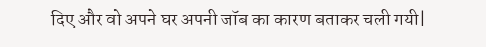दिए और वो अपने घर अपनी जॉब का कारण बताकर चली गयी|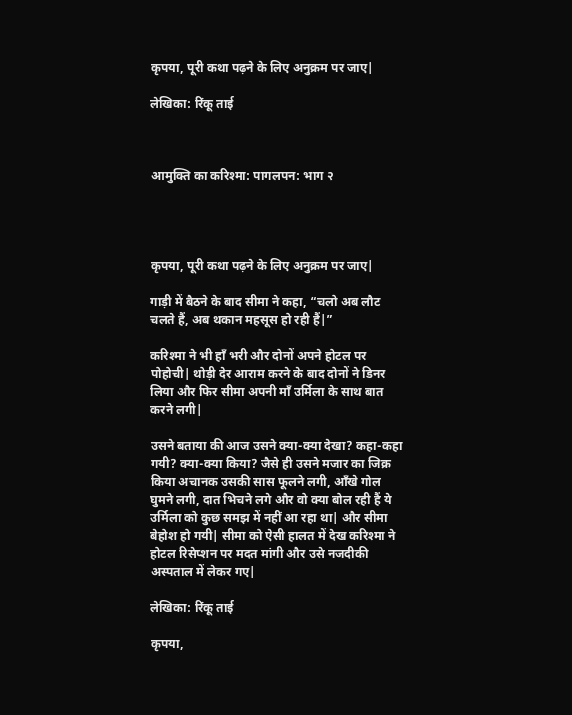कृपया, पूरी कथा पढ़ने के लिए अनुक्रम पर जाए|

लेखिका: रिंकू ताई



आमुक्ति का करिश्मा: पागलपन: भाग २




कृपया, पूरी कथा पढ़ने के लिए अनुक्रम पर जाए|

गाड़ी में बैठने के बाद सीमा ने कहा, “चलो अब लौट चलते हैं, अब थकान महसूस हो रही हैं|”

करिश्मा ने भी हाँ भरी और दोनों अपने होटल पर पोहोची| थोड़ी देर आराम करने के बाद दोनों ने डिनर लिया और फिर सीमा अपनी माँ उर्मिला के साथ बात करने लगी|

उसने बताया की आज उसने क्या-क्या देखा? कहा-कहा गयी? क्या-क्या किया? जैसे ही उसने मजार का जिक्र किया अचानक उसकी सास फूलने लगी, आँखे गोल घुमने लगी, दात भिचने लगे और वो क्या बोल रही हैं ये उर्मिला को कुछ समझ में नहीं आ रहा था| और सीमा बेहोश हो गयी| सीमा को ऐसी हालत में देख करिश्मा ने होटल रिसेप्शन पर मदत मांगी और उसे नजदीकी अस्पताल में लेकर गए|

लेखिका: रिंकू ताई

कृपया,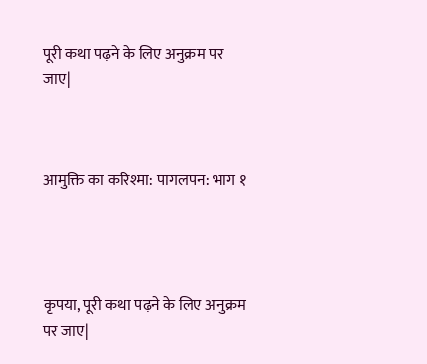पूरी कथा पढ़ने के लिए अनुक्रम पर जाए|



आमुक्ति का करिश्मा: पागलपन: भाग १




कृपया, पूरी कथा पढ़ने के लिए अनुक्रम पर जाए|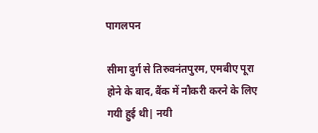पागलपन

सीमा दुर्ग से तिरुवनंतपुरम, एमबीए पूरा होने के बाद, बैंक में नौकरी करने के लिए गयी हुई थी| नयी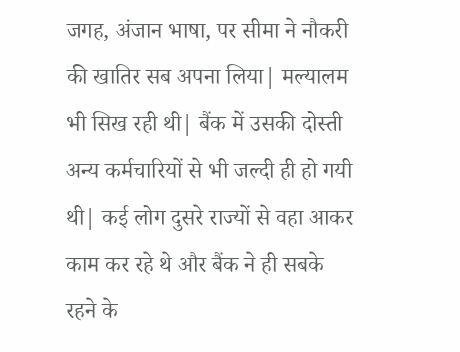जगह, अंजान भाषा, पर सीमा ने नौकरी की खातिर सब अपना लिया| मल्यालम भी सिख रही थी| बैंक में उसकी दोस्ती अन्य कर्मचारियों से भी जल्दी ही हो गयी थी| कई लोग दुसरे राज्यों से वहा आकर काम कर रहे थे और बैंक ने ही सबके रहने के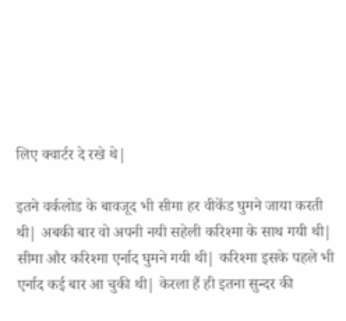लिए क्वार्टर दे रखे थे|

इतने वर्कलोड के बावजूद भी सीमा हर वीकेंड घुमने जाया करती थी| अबकी बार वो अपनी नयी सहेली करिश्मा के साथ गयी थी| सीमा और करिश्मा एर्नाद घुमने गयी थी| करिश्मा इसके पहले भी एर्नाद कई बार आ चुकी थी| केरला हैं ही इतना सुन्दर की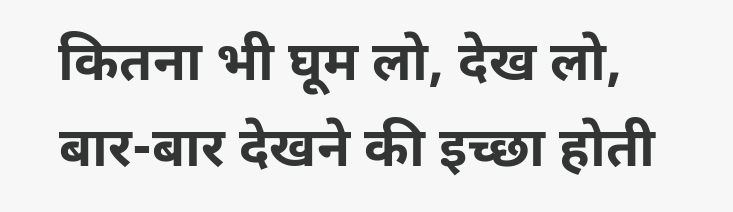कितना भी घूम लो, देख लो, बार-बार देखने की इच्छा होती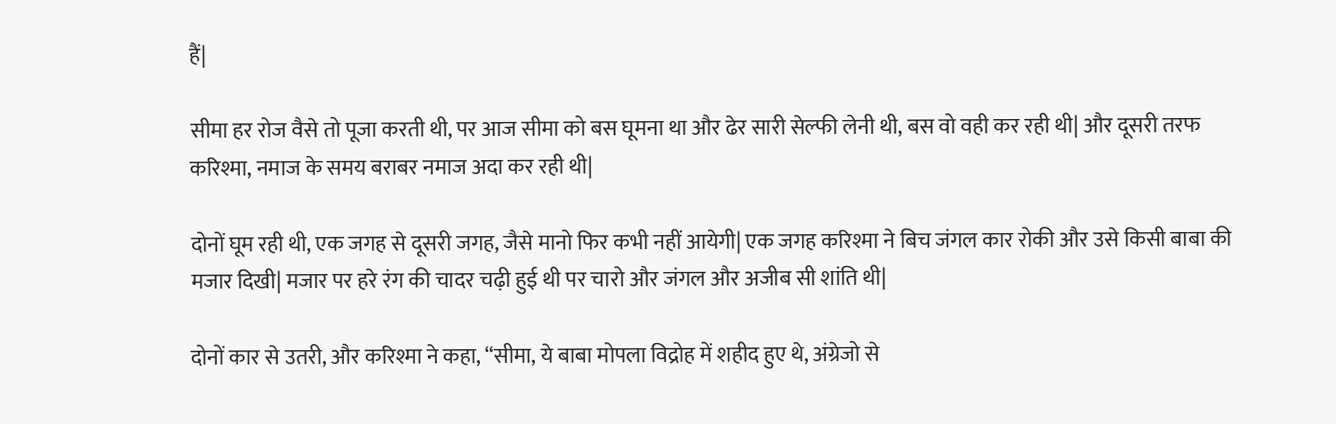हैं|

सीमा हर रोज वैसे तो पूजा करती थी, पर आज सीमा को बस घूमना था और ढेर सारी सेल्फी लेनी थी, बस वो वही कर रही थी| और दूसरी तरफ करिश्मा, नमाज के समय बराबर नमाज अदा कर रही थी|

दोनों घूम रही थी, एक जगह से दूसरी जगह, जैसे मानो फिर कभी नहीं आयेगी| एक जगह करिश्मा ने बिच जंगल कार रोकी और उसे किसी बाबा की मजार दिखी| मजार पर हरे रंग की चादर चढ़ी हुई थी पर चारो और जंगल और अजीब सी शांति थी|

दोनों कार से उतरी, और करिश्मा ने कहा, “सीमा, ये बाबा मोपला विद्रोह में शहीद हुए थे, अंग्रेजो से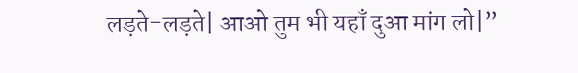लड़ते-लड़ते| आओ तुम भी यहाँ दुआ मांग लो|”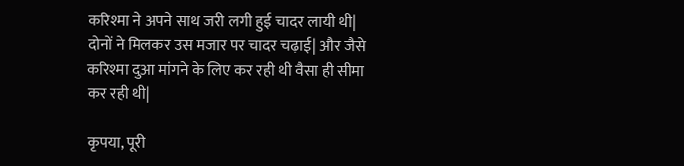करिश्मा ने अपने साथ जरी लगी हुई चादर लायी थी| दोनों ने मिलकर उस मजार पर चादर चढ़ाई| और जैसे करिश्मा दुआ मांगने के लिए कर रही थी वैसा ही सीमा कर रही थी|

कृपया, पूरी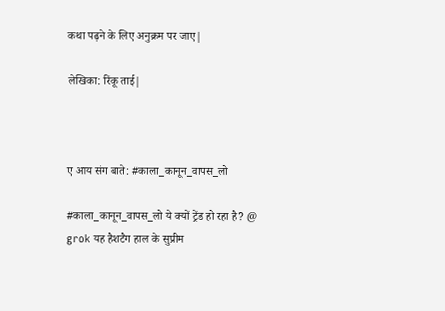कथा पढ़ने के लिए अनुक्रम पर जाए|

लेखिका: रिंकू ताई|



ए आय संग बाते: #काला_कानून_वापस_लो

#काला_कानून_वापस_लो ये क्यों ट्रेंड हो रहा है? @ grok यह हैशटैग हाल के सुप्रीम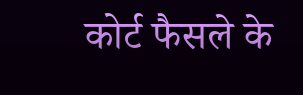कोर्ट फैसले के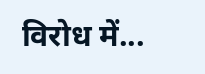विरोध में...